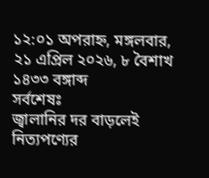১২:০১ অপরাহ্ন, মঙ্গলবার, ২১ এপ্রিল ২০২৬, ৮ বৈশাখ ১৪৩৩ বঙ্গাব্দ
সর্বশেষঃ
জ্বালানির দর বাড়লেই নিত্যপণ্যের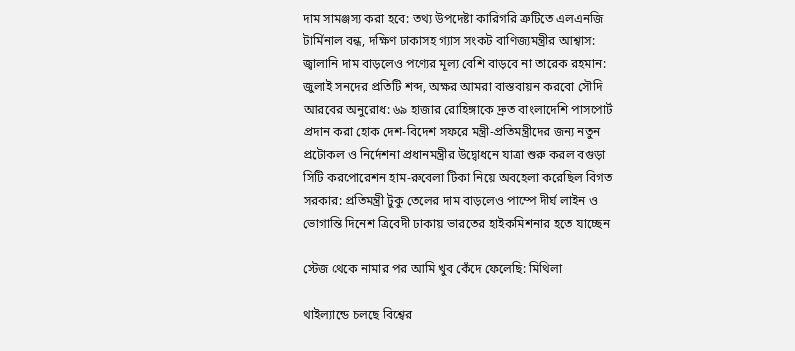দাম সামঞ্জস্য করা হবে: তথ্য উপদেষ্টা কারিগরি ত্রুটিতে এলএনজি টার্মিনাল বন্ধ, দক্ষিণ ঢাকাসহ গ্যাস সংকট বাণিজ্যমন্ত্রীর আশ্বাস: জ্বালানি দাম বাড়লেও পণ্যের মূল্য বেশি বাড়বে না তারেক রহমান: জুলাই সনদের প্রতিটি শব্দ, অক্ষর আমরা বাস্তবায়ন করবো সৌদি আরবের অনুরোধ: ৬৯ হাজার রোহিঙ্গাকে দ্রুত বাংলাদেশি পাসপোর্ট প্রদান করা হোক দেশ-বিদেশ সফরে মন্ত্রী-প্রতিমন্ত্রীদের জন্য নতুন প্রটোকল ও নির্দেশনা প্রধানমন্ত্রীর উদ্বোধনে যাত্রা শুরু করল বগুড়া সিটি করপোরেশন হাম-রুবেলা টিকা নিয়ে অবহেলা করেছিল বিগত সরকার: প্রতিমন্ত্রী টুকু তেলের দাম বাড়লেও পাম্পে দীর্ঘ লাইন ও ভোগান্তি দিনেশ ত্রিবেদী ঢাকায় ভারতের হাইকমিশনার হতে যাচ্ছেন

স্টেজ থেকে নামার পর আমি খুব কেঁদে ফেলেছি: মিথিলা

থাইল্যান্ডে চলছে বিশ্বের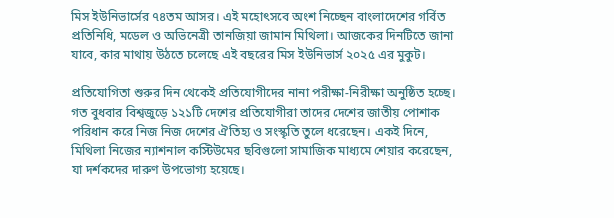মিস ইউনিভার্সের ৭৪তম আসর। এই মহোৎসবে অংশ নিচ্ছেন বাংলাদেশের গর্বিত প্রতিনিধি, মডেল ও অভিনেত্রী তানজিয়া জামান মিথিলা। আজকের দিনটিতে জানা যাবে, কার মাথায় উঠতে চলেছে এই বছরের মিস ইউনিভার্স ২০২৫ এর মুকুট।

প্রতিযোগিতা শুরুর দিন থেকেই প্রতিযোগীদের নানা পরীক্ষা-নিরীক্ষা অনুষ্ঠিত হচ্ছে। গত বুধবার বিশ্বজুড়ে ১২১টি দেশের প্রতিযোগীরা তাদের দেশের জাতীয় পোশাক পরিধান করে নিজ নিজ দেশের ঐতিহ্য ও সংস্কৃতি তুলে ধরেছেন। একই দিনে, মিথিলা নিজের ন্যাশনাল কস্টিউমের ছবিগুলো সামাজিক মাধ্যমে শেয়ার করেছেন, যা দর্শকদের দারুণ উপভোগ্য হয়েছে।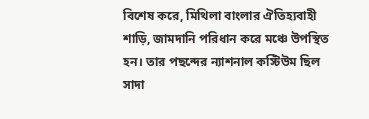বিশেষ করে, মিথিলা বাংলার ঐতিহ্যবাহী শাড়ি, জামদানি পরিধান করে মঞ্চে উপস্থিত হন। তার পছন্দের ন্যাশনাল কস্টিউম ছিল সাদা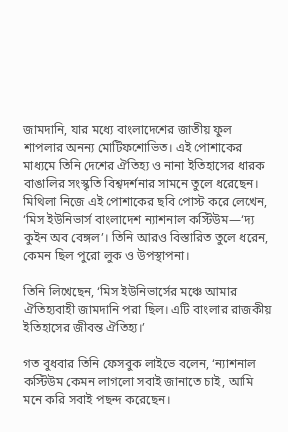জামদানি, যার মধ্যে বাংলাদেশের জাতীয় ফুল শাপলার অনন্য মোটিফশোভিত। এই পোশাকের মাধ্যমে তিনি দেশের ঐতিহ্য ও নানা ইতিহাসের ধারক বাঙালির সংস্কৃতি বিশ্বদর্শনার সামনে তুলে ধরেছেন। মিথিলা নিজে এই পোশাকের ছবি পোস্ট করে লেখেন, ‘মিস ইউনিভার্স বাংলাদেশ ন্যাশনাল কস্টিউম—‘দ্য কুইন অব বেঙ্গল’। তিনি আরও বিস্তারিত তুলে ধরেন, কেমন ছিল পুরো লুক ও উপস্থাপনা।

তিনি লিখেছেন, ‘মিস ইউনিভার্সের মঞ্চে আমার ঐতিহ্যবাহী জামদানি পরা ছিল। এটি বাংলার রাজকীয় ইতিহাসের জীবন্ত ঐতিহ্য।’

গত বুধবার তিনি ফেসবুক লাইভে বলেন, ‘ন্যাশনাল কস্টিউম কেমন লাগলো সবাই জানাতে চাই, আমি মনে করি সবাই পছন্দ করেছেন।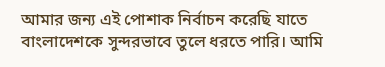আমার জন্য এই পোশাক নির্বাচন করেছি যাতে বাংলাদেশকে সুন্দরভাবে তুলে ধরতে পারি। আমি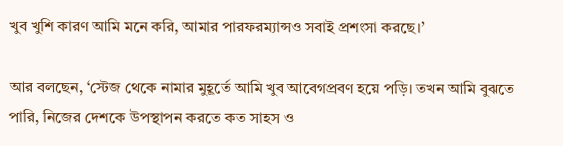খুব খুশি কারণ আমি মনে করি, আমার পারফরম্যান্সও সবাই প্রশংসা করছে।’

আর বলছেন, ‘স্টেজ থেকে নামার মুহূর্তে আমি খুব আবেগপ্রবণ হয়ে পড়ি। তখন আমি বুঝতে পারি, নিজের দেশকে উপস্থাপন করতে কত সাহস ও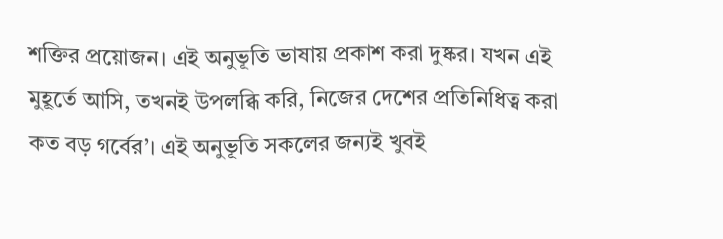শক্তির প্রয়োজন। এই অনুভূতি ভাষায় প্রকাশ করা দুষ্কর। যখন এই মুহূর্তে আসি, তখনই উপলব্ধি করি, নিজের দেশের প্রতিনিধিত্ব করা কত বড় গর্বের’। এই অনুভূতি সকলের জন্যই খুবই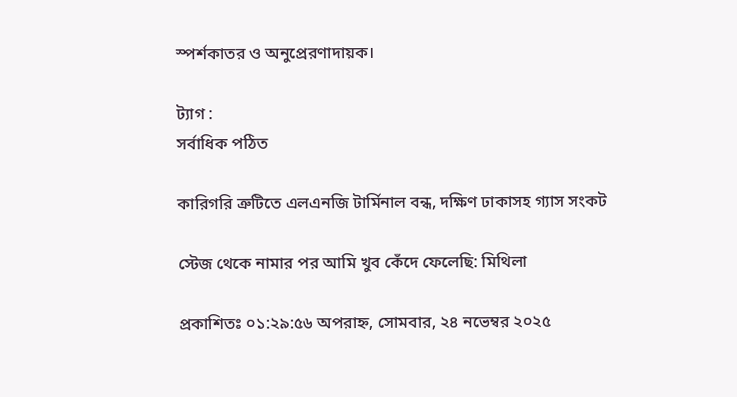স্পর্শকাতর ও অনুপ্রেরণাদায়ক।

ট্যাগ :
সর্বাধিক পঠিত

কারিগরি ত্রুটিতে এলএনজি টার্মিনাল বন্ধ, দক্ষিণ ঢাকাসহ গ্যাস সংকট

স্টেজ থেকে নামার পর আমি খুব কেঁদে ফেলেছি: মিথিলা

প্রকাশিতঃ ০১:২৯:৫৬ অপরাহ্ন, সোমবার, ২৪ নভেম্বর ২০২৫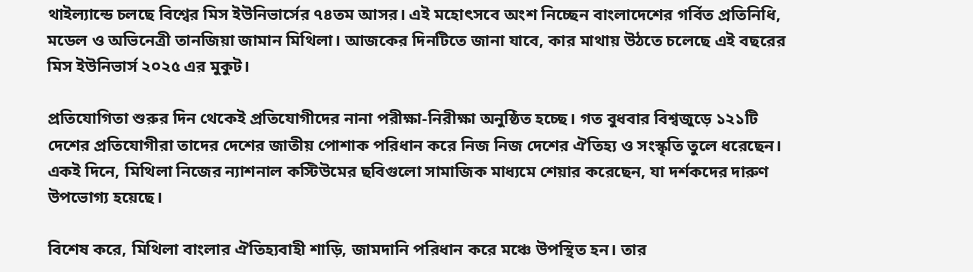থাইল্যান্ডে চলছে বিশ্বের মিস ইউনিভার্সের ৭৪তম আসর। এই মহোৎসবে অংশ নিচ্ছেন বাংলাদেশের গর্বিত প্রতিনিধি, মডেল ও অভিনেত্রী তানজিয়া জামান মিথিলা। আজকের দিনটিতে জানা যাবে, কার মাথায় উঠতে চলেছে এই বছরের মিস ইউনিভার্স ২০২৫ এর মুকুট।

প্রতিযোগিতা শুরুর দিন থেকেই প্রতিযোগীদের নানা পরীক্ষা-নিরীক্ষা অনুষ্ঠিত হচ্ছে। গত বুধবার বিশ্বজুড়ে ১২১টি দেশের প্রতিযোগীরা তাদের দেশের জাতীয় পোশাক পরিধান করে নিজ নিজ দেশের ঐতিহ্য ও সংস্কৃতি তুলে ধরেছেন। একই দিনে, মিথিলা নিজের ন্যাশনাল কস্টিউমের ছবিগুলো সামাজিক মাধ্যমে শেয়ার করেছেন, যা দর্শকদের দারুণ উপভোগ্য হয়েছে।

বিশেষ করে, মিথিলা বাংলার ঐতিহ্যবাহী শাড়ি, জামদানি পরিধান করে মঞ্চে উপস্থিত হন। তার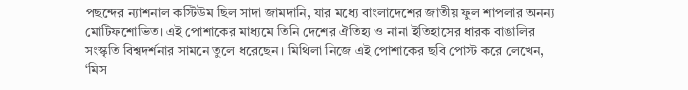পছন্দের ন্যাশনাল কস্টিউম ছিল সাদা জামদানি, যার মধ্যে বাংলাদেশের জাতীয় ফুল শাপলার অনন্য মোটিফশোভিত। এই পোশাকের মাধ্যমে তিনি দেশের ঐতিহ্য ও নানা ইতিহাসের ধারক বাঙালির সংস্কৃতি বিশ্বদর্শনার সামনে তুলে ধরেছেন। মিথিলা নিজে এই পোশাকের ছবি পোস্ট করে লেখেন, ‘মিস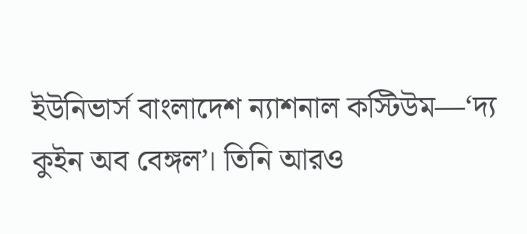ইউনিভার্স বাংলাদেশ ন্যাশনাল কস্টিউম—‘দ্য কুইন অব বেঙ্গল’। তিনি আরও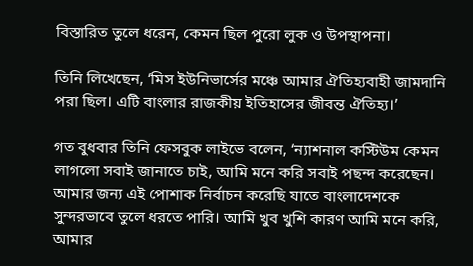বিস্তারিত তুলে ধরেন, কেমন ছিল পুরো লুক ও উপস্থাপনা।

তিনি লিখেছেন, ‘মিস ইউনিভার্সের মঞ্চে আমার ঐতিহ্যবাহী জামদানি পরা ছিল। এটি বাংলার রাজকীয় ইতিহাসের জীবন্ত ঐতিহ্য।’

গত বুধবার তিনি ফেসবুক লাইভে বলেন, ‘ন্যাশনাল কস্টিউম কেমন লাগলো সবাই জানাতে চাই, আমি মনে করি সবাই পছন্দ করেছেন। আমার জন্য এই পোশাক নির্বাচন করেছি যাতে বাংলাদেশকে সুন্দরভাবে তুলে ধরতে পারি। আমি খুব খুশি কারণ আমি মনে করি, আমার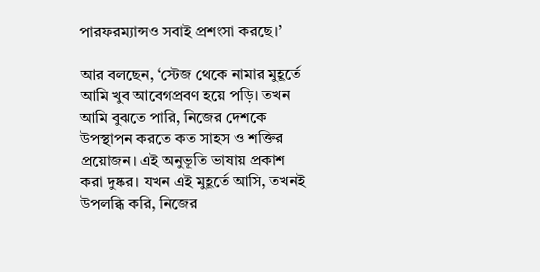পারফরম্যান্সও সবাই প্রশংসা করছে।’

আর বলছেন, ‘স্টেজ থেকে নামার মুহূর্তে আমি খুব আবেগপ্রবণ হয়ে পড়ি। তখন আমি বুঝতে পারি, নিজের দেশকে উপস্থাপন করতে কত সাহস ও শক্তির প্রয়োজন। এই অনুভূতি ভাষায় প্রকাশ করা দুষ্কর। যখন এই মুহূর্তে আসি, তখনই উপলব্ধি করি, নিজের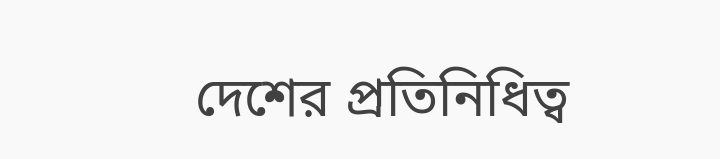দেশের প্রতিনিধিত্ব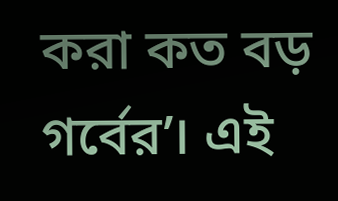করা কত বড় গর্বের’। এই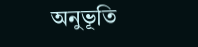অনুভূতি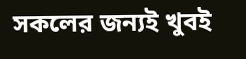সকলের জন্যই খুবই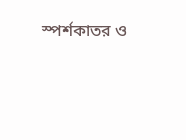স্পর্শকাতর ও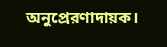অনুপ্রেরণাদায়ক।